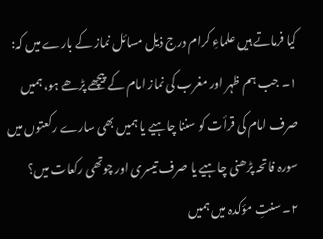کیا فرماتے ہیں علماءِ کرام درج ذیل مسائل نماز کے بارے میں کہ:
۱۔ جب ہم ظہر اور مغرب کی نماز امام کے پیچھے پڑھے ہو، ہمیں صرف امام کی قرأت کو سننا چاہیے یا ہمیں بھی سارے رکعتوں میں سورہ فاتحہ پڑھنی چاہیے یا صرف تیسری اور چوتھی رکعات میں؟
۲۔ سنتِ مؤکدہ میں ہمیں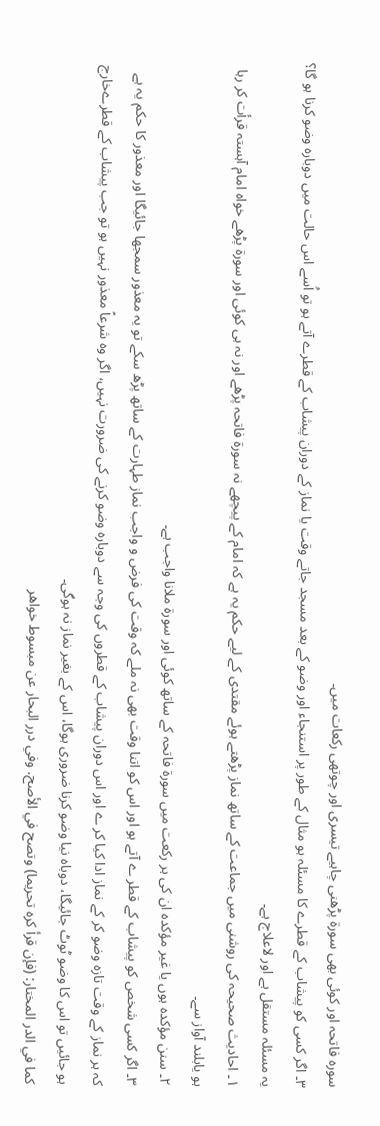سورہ فاتحہ اور کوئی بھی سورۃ پڑھنی چاہیے تیسری اور چوتھی رکعات میں۔
۳۔ اگر کسی کو پیشاب کے قطرے کا مسئلہ ہو مثال کے طور پر استنجاء اور وضو کے بعد مسجد جاتے وقت یا نماز کے دوران پیشاب کے قطرے آتے ہو تو اُسے اس حالت میں دوبارہ وضو کرنا ہو گا؟ یہ مسئلہ مستقل ہے اور لاعلاج ہے۔
۱۔ احادیث صحیحہ کی روشنی میں جماعت کے ساتھ نماز پڑھتے ہوئے مقتدی کے لیے حکم یہ ہے کہ امام کے پیچھے نہ سورۃ فاتحہ پڑھے اور نہ ہی کوئی اور سورۃ پڑھے خواہ امام آہستہ قرأت کر رہا ہو یابلند آواز سے۔
۲۔ سنن مؤکدہ ہوں یا غیر مؤکدہ ان کی ہر رکعت میں سورۃ فاتحہ کے ساتھ کوئی اور سورۃ ملانا واجب ہے۔
۳۔ اگر کسی شخص کو پیشاب کے قطر ے آتے ہو اور اس کو اتنا وقت بھی نہ ملے کہ وقت کی فرض و واجب نماز طہارت کے ساتھ پڑھ سکے تو یہ معذور سمجھا جائیگا اور معذور کا حکم یہ ہے کہ ہر نماز کے وقت تازہ وضو کر کے نماز ادا کیا کر ے اور اس دوران پیشاب کے قطروں کی وجہ سے دوبارہ وضو کرنے کی ضرورت نہیں، اگر وہ شرعاً معذور نہیں ہو تو جب پیشاب کے قطرےخارج ہو جائیں تو اس کا وضو ٹوٹ جائیگا، دوباہ نیا وضو کرنا ضروری ہوگا، اس کے بغیر نماز نہ ہوگی۔
كما في الدر المختار: (فإن قرأ كره تحريما) وتصح في الأصح. وفي درر البحار عن مبسوط خواهر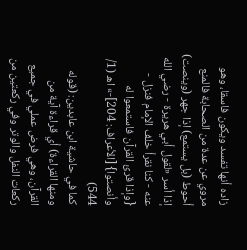زاده أنها تفسد ويكون فاسقا، وهو مروي عن عدة من الصحابة فالمنع أحوط (بل يستمع) إذا جهر (وينصت) إذا أسر «لقول أبي هريرة - رضي الله عنه - كنا نقرأ خلف الإمام فنزل - {وإذا قرئ القرآن فاستمعوا له وأنصتوا} [الأعراف: 204]-» اھ (1/ 544)
كما في حاشية ابن عابدين: (قوله ومنها القراءة) أي قراءة آية من القرآن، وهي فرض عملي في جميع ركعات النفل والوتر وفي ركعتين من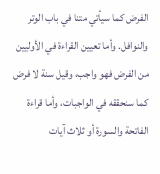الفرض كما سيأتي متنا في باب الوتر والنوافل. وأما تعيين القراءة في الأوليين من الفرض فهو واجب، وقيل سنة لا فرض كما سنحققه في الواجبات، وأما قراءة الفاتحة والسورة أو ثلاث آيات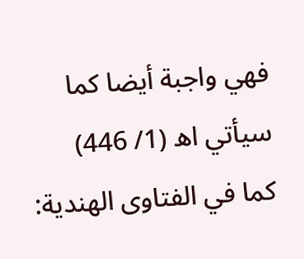فهي واجبة أيضا كما سيأتي اھ (1/ 446)
كما في الفتاوى الهندية: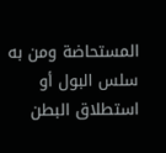المستحاضة ومن به سلس البول أو استطلاق البطن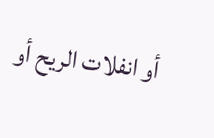أو انفلات الريح أو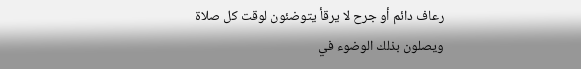رعاف دائم أو جرح لا يرقأ يتوضئون لوقت كل صلاة ويصلون بذلك الوضوء في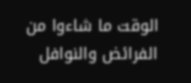الوقت ما شاءوا من الفرائض والنوافل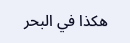هكذا في البحر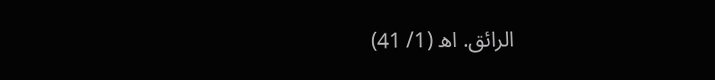الرائق. اھ (1/ 41)